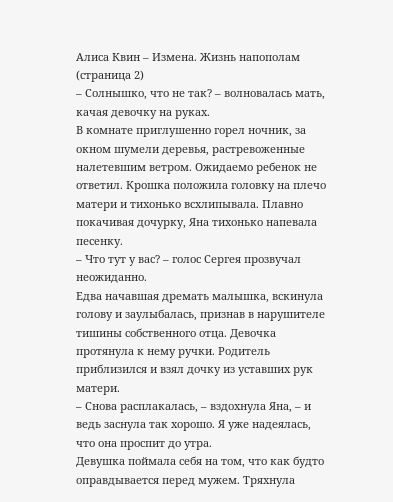Алиса Квин – Измена. Жизнь напополам (страница 2)
– Солнышко, что не так? – волновалась мать, качая девочку на руках.
В комнате приглушенно горел ночник, за окном шумели деревья, растревоженные налетевшим ветром. Ожидаемо ребенок не ответил. Крошка положила головку на плечо матери и тихонько всхлипывала. Плавно покачивая дочурку, Яна тихонько напевала песенку.
– Что тут у вас? – голос Сергея прозвучал неожиданно.
Едва начавшая дремать малышка, вскинула голову и заулыбалась, признав в нарушителе тишины собственного отца. Девочка протянула к нему ручки. Родитель приблизился и взял дочку из уставших рук матери.
– Снова расплакалась, – вздохнула Яна, – и ведь заснула так хорошо. Я уже надеялась, что она проспит до утра.
Девушка поймала себя на том, что как будто оправдывается перед мужем. Тряхнула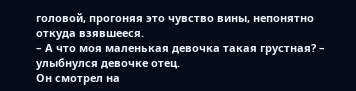головой, прогоняя это чувство вины, непонятно откуда взявшееся.
– А что моя маленькая девочка такая грустная? – улыбнулся девочке отец.
Он смотрел на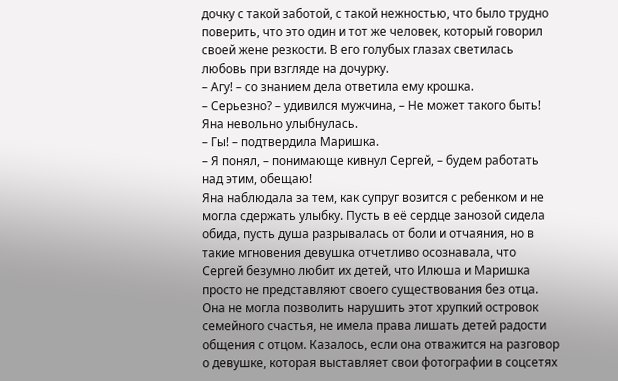дочку с такой заботой, с такой нежностью, что было трудно поверить, что это один и тот же человек, который говорил своей жене резкости. В его голубых глазах светилась любовь при взгляде на дочурку.
– Агу! – со знанием дела ответила ему крошка.
– Серьезно? – удивился мужчина, – Не может такого быть!
Яна невольно улыбнулась.
– Гы! – подтвердила Маришка.
– Я понял, – понимающе кивнул Сергей, – будем работать над этим, обещаю!
Яна наблюдала за тем, как супруг возится с ребенком и не могла сдержать улыбку. Пусть в её сердце занозой сидела обида, пусть душа разрывалась от боли и отчаяния, но в такие мгновения девушка отчетливо осознавала, что Сергей безумно любит их детей, что Илюша и Маришка просто не представляют своего существования без отца. Она не могла позволить нарушить этот хрупкий островок семейного счастья, не имела права лишать детей радости общения с отцом. Казалось, если она отважится на разговор о девушке, которая выставляет свои фотографии в соцсетях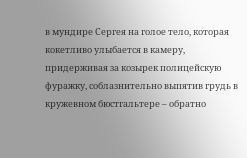в мундире Сергея на голое тело, которая кокетливо улыбается в камеру, придерживая за козырек полицейскую фуражку, соблазнительно выпятив грудь в кружевном бюстгальтере – обратно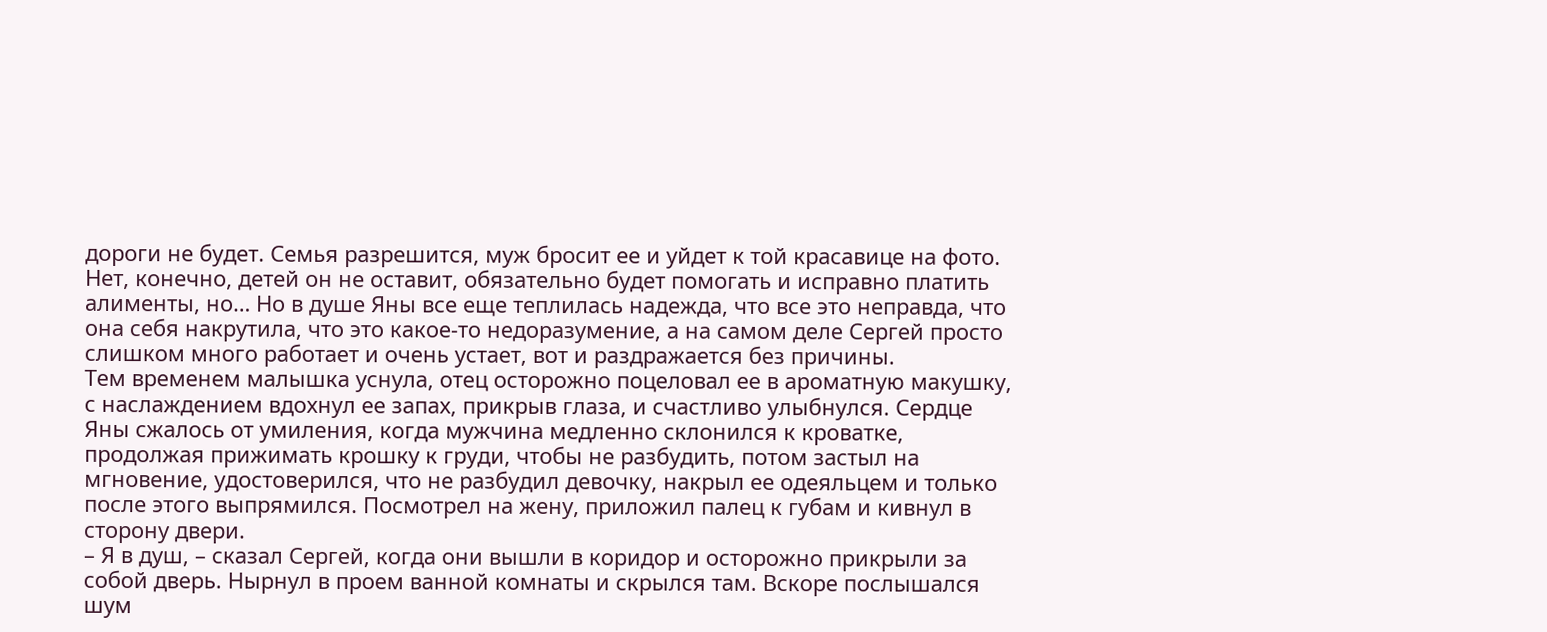дороги не будет. Семья разрешится, муж бросит ее и уйдет к той красавице на фото. Нет, конечно, детей он не оставит, обязательно будет помогать и исправно платить алименты, но… Но в душе Яны все еще теплилась надежда, что все это неправда, что она себя накрутила, что это какое-то недоразумение, а на самом деле Сергей просто слишком много работает и очень устает, вот и раздражается без причины.
Тем временем малышка уснула, отец осторожно поцеловал ее в ароматную макушку, с наслаждением вдохнул ее запах, прикрыв глаза, и счастливо улыбнулся. Сердце Яны сжалось от умиления, когда мужчина медленно склонился к кроватке, продолжая прижимать крошку к груди, чтобы не разбудить, потом застыл на мгновение, удостоверился, что не разбудил девочку, накрыл ее одеяльцем и только после этого выпрямился. Посмотрел на жену, приложил палец к губам и кивнул в сторону двери.
– Я в душ, – сказал Сергей, когда они вышли в коридор и осторожно прикрыли за собой дверь. Нырнул в проем ванной комнаты и скрылся там. Вскоре послышался шум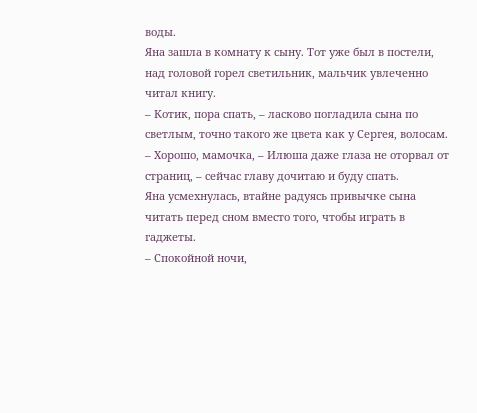воды.
Яна зашла в комнату к сыну. Тот уже был в постели, над головой горел светильник, мальчик увлеченно читал книгу.
– Котик, пора спать, – ласково погладила сына по светлым, точно такого же цвета как у Сергея, волосам.
– Хорошо, мамочка, – Илюша даже глаза не оторвал от страниц, – сейчас главу дочитаю и буду спать.
Яна усмехнулась, втайне радуясь привычке сына читать перед сном вместо того, чтобы играть в гаджеты.
– Спокойной ночи,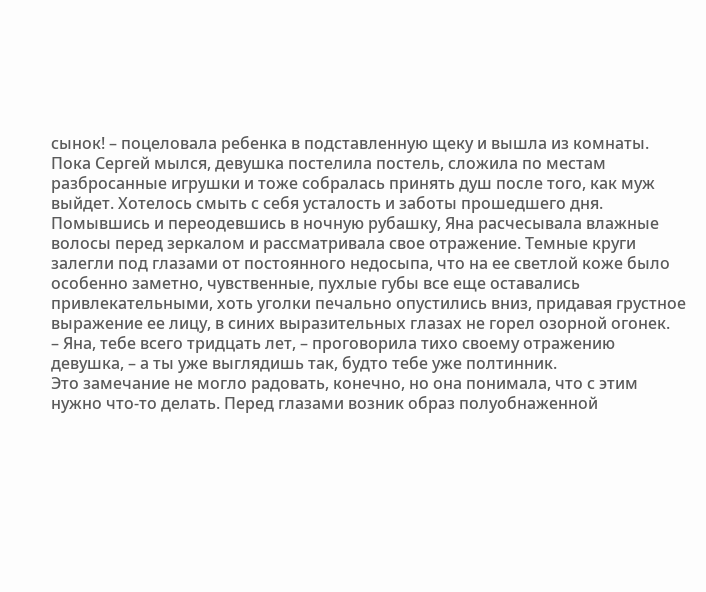сынок! – поцеловала ребенка в подставленную щеку и вышла из комнаты.
Пока Сергей мылся, девушка постелила постель, сложила по местам разбросанные игрушки и тоже собралась принять душ после того, как муж выйдет. Хотелось смыть с себя усталость и заботы прошедшего дня.
Помывшись и переодевшись в ночную рубашку, Яна расчесывала влажные волосы перед зеркалом и рассматривала свое отражение. Темные круги залегли под глазами от постоянного недосыпа, что на ее светлой коже было особенно заметно, чувственные, пухлые губы все еще оставались привлекательными, хоть уголки печально опустились вниз, придавая грустное выражение ее лицу, в синих выразительных глазах не горел озорной огонек.
– Яна, тебе всего тридцать лет, – проговорила тихо своему отражению девушка, – а ты уже выглядишь так, будто тебе уже полтинник.
Это замечание не могло радовать, конечно, но она понимала, что с этим нужно что-то делать. Перед глазами возник образ полуобнаженной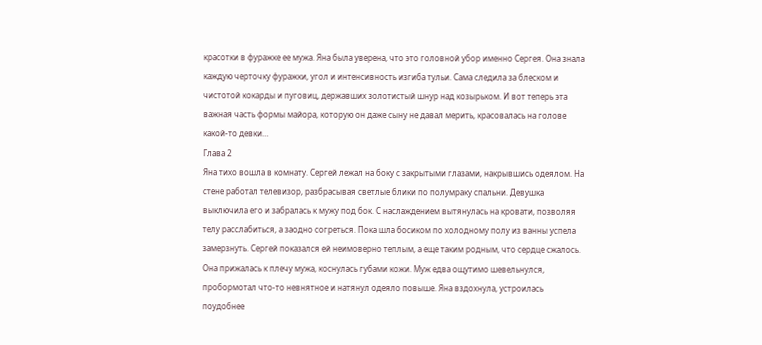красотки в фуражке ее мужа. Яна была уверена, что это головной убор именно Сергея. Она знала каждую черточку фуражки, угол и интенсивность изгиба тульи. Сама следила за блеском и чистотой кокарды и пуговиц, державших золотистый шнур над козырьком. И вот теперь эта важная часть формы майора, которую он даже сыну не давал мерить, красовалась на голове какой-то девки…
Глава 2
Яна тихо вошла в комнату. Сергей лежал на боку с закрытыми глазами, накрывшись одеялом. На стене работал телевизор, разбрасывая светлые блики по полумраку спальни. Девушка выключила его и забралась к мужу под бок. С наслаждением вытянулась на кровати, позволяя телу расслабиться, а заодно согреться. Пока шла босиком по холодному полу из ванны успела замерзнуть. Сергей показался ей неимоверно теплым, а еще таким родным, что сердце сжалось. Она прижалась к плечу мужа, коснулась губами кожи. Муж едва ощутимо шевельнулся, пробормотал что-то невнятное и натянул одеяло повыше. Яна вздохнула, устроилась поудобнее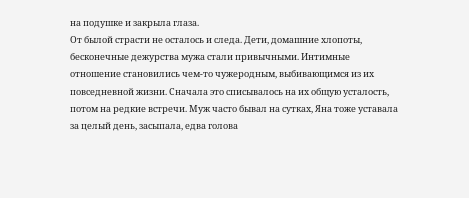на подушке и закрыла глаза.
От былой страсти не осталось и следа. Дети, домашние хлопоты, бесконечные дежурства мужа стали привычными. Интимные отношение становились чем-то чужеродным, выбивающимся из их повседневной жизни. Сначала это списывалось на их общую усталость, потом на редкие встречи. Муж часто бывал на сутках, Яна тоже уставала за целый день, засыпала, едва голова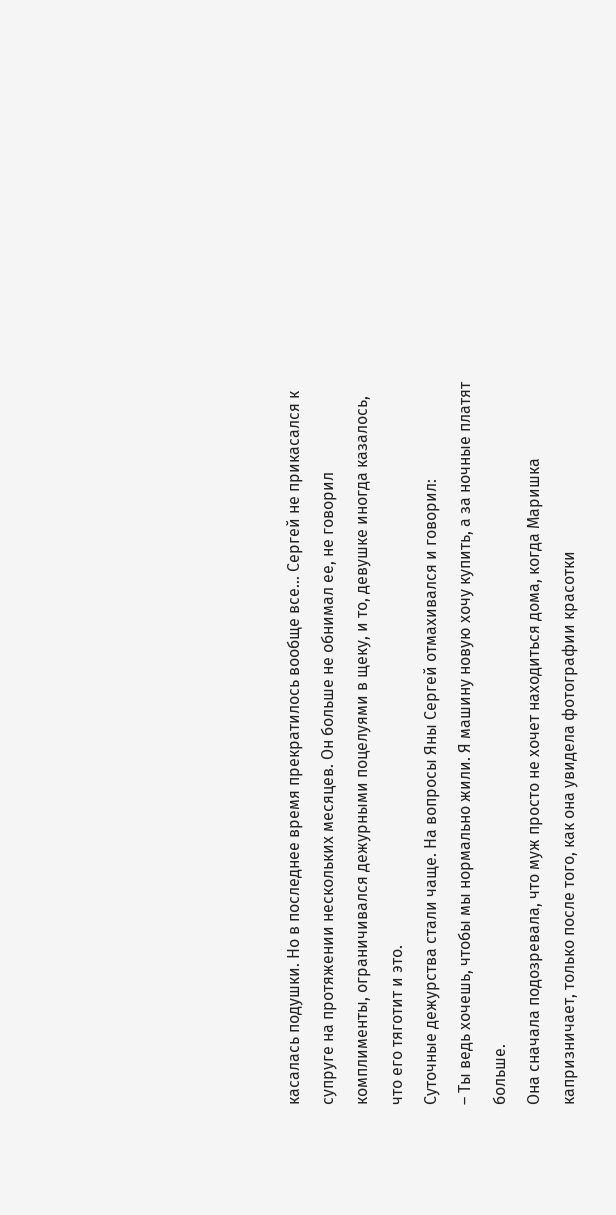касалась подушки. Но в последнее время прекратилось вообще все… Сергей не прикасался к супруге на протяжении нескольких месяцев. Он больше не обнимал ее, не говорил комплименты, ограничивался дежурными поцелуями в щеку, и то, девушке иногда казалось, что его тяготит и это.
Суточные дежурства стали чаще. На вопросы Яны Сергей отмахивался и говорил:
– Ты ведь хочешь, чтобы мы нормально жили. Я машину новую хочу купить, а за ночные платят больше.
Она сначала подозревала, что муж просто не хочет находиться дома, когда Маришка капризничает, только после того, как она увидела фотографии красотки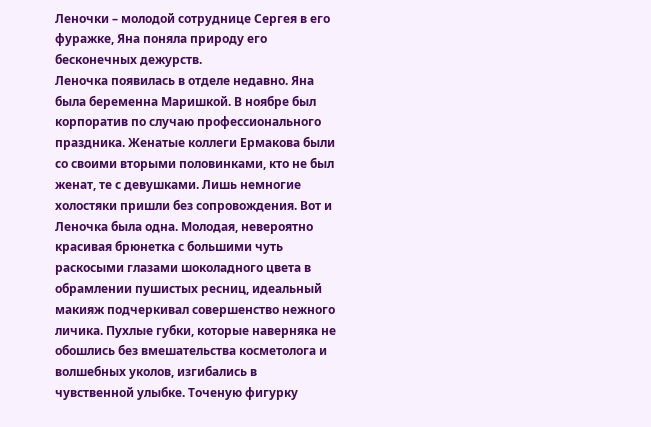Леночки – молодой сотруднице Сергея в его фуражке, Яна поняла природу его бесконечных дежурств.
Леночка появилась в отделе недавно. Яна была беременна Маришкой. В ноябре был корпоратив по случаю профессионального праздника. Женатые коллеги Ермакова были со своими вторыми половинками, кто не был женат, те с девушками. Лишь немногие холостяки пришли без сопровождения. Вот и Леночка была одна. Молодая, невероятно красивая брюнетка с большими чуть раскосыми глазами шоколадного цвета в обрамлении пушистых ресниц, идеальный макияж подчеркивал совершенство нежного личика. Пухлые губки, которые наверняка не обошлись без вмешательства косметолога и волшебных уколов, изгибались в чувственной улыбке. Точеную фигурку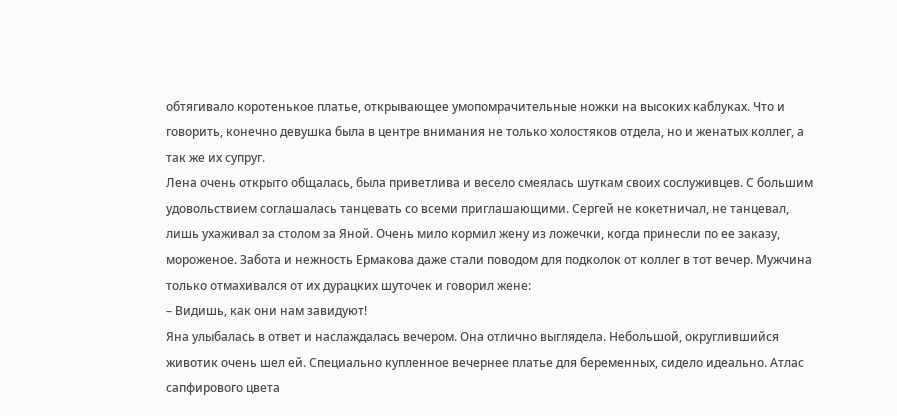обтягивало коротенькое платье, открывающее умопомрачительные ножки на высоких каблуках. Что и говорить, конечно девушка была в центре внимания не только холостяков отдела, но и женатых коллег, а так же их супруг.
Лена очень открыто общалась, была приветлива и весело смеялась шуткам своих сослуживцев. С большим удовольствием соглашалась танцевать со всеми приглашающими. Сергей не кокетничал, не танцевал, лишь ухаживал за столом за Яной. Очень мило кормил жену из ложечки, когда принесли по ее заказу, мороженое. Забота и нежность Ермакова даже стали поводом для подколок от коллег в тот вечер. Мужчина только отмахивался от их дурацких шуточек и говорил жене:
– Видишь, как они нам завидуют!
Яна улыбалась в ответ и наслаждалась вечером. Она отлично выглядела. Небольшой, округлившийся животик очень шел ей. Специально купленное вечернее платье для беременных, сидело идеально. Атлас сапфирового цвета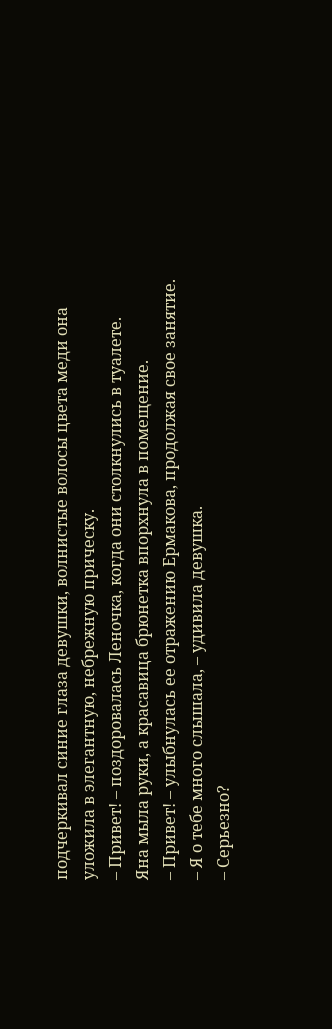подчеркивал синие глаза девушки, волнистые волосы цвета меди она уложила в элегантную, небрежную прическу.
– Привет! – поздоровалась Леночка, когда они столкнулись в туалете.
Яна мыла руки, а красавица брюнетка впорхнула в помещение.
– Привет! – улыбнулась ее отражению Ермакова, продолжая свое занятие.
– Я о тебе много слышала, – удивила девушка.
– Серьезно?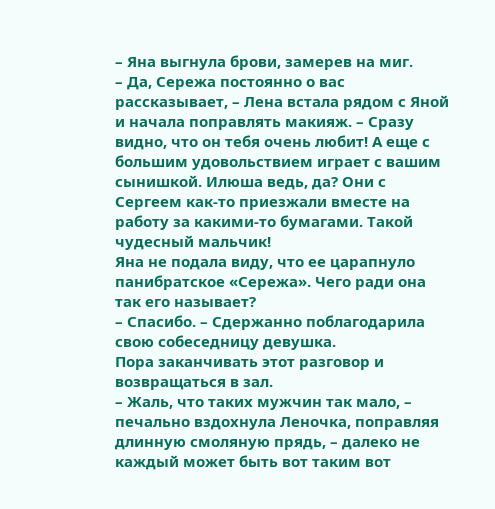– Яна выгнула брови, замерев на миг.
– Да, Сережа постоянно о вас рассказывает, – Лена встала рядом с Яной и начала поправлять макияж. – Сразу видно, что он тебя очень любит! А еще с большим удовольствием играет с вашим сынишкой. Илюша ведь, да? Они с Сергеем как-то приезжали вместе на работу за какими-то бумагами. Такой чудесный мальчик!
Яна не подала виду, что ее царапнуло панибратское «Сережа». Чего ради она так его называет?
– Спасибо. – Сдержанно поблагодарила свою собеседницу девушка.
Пора заканчивать этот разговор и возвращаться в зал.
– Жаль, что таких мужчин так мало, – печально вздохнула Леночка, поправляя длинную смоляную прядь, – далеко не каждый может быть вот таким вот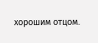хорошим отцом.